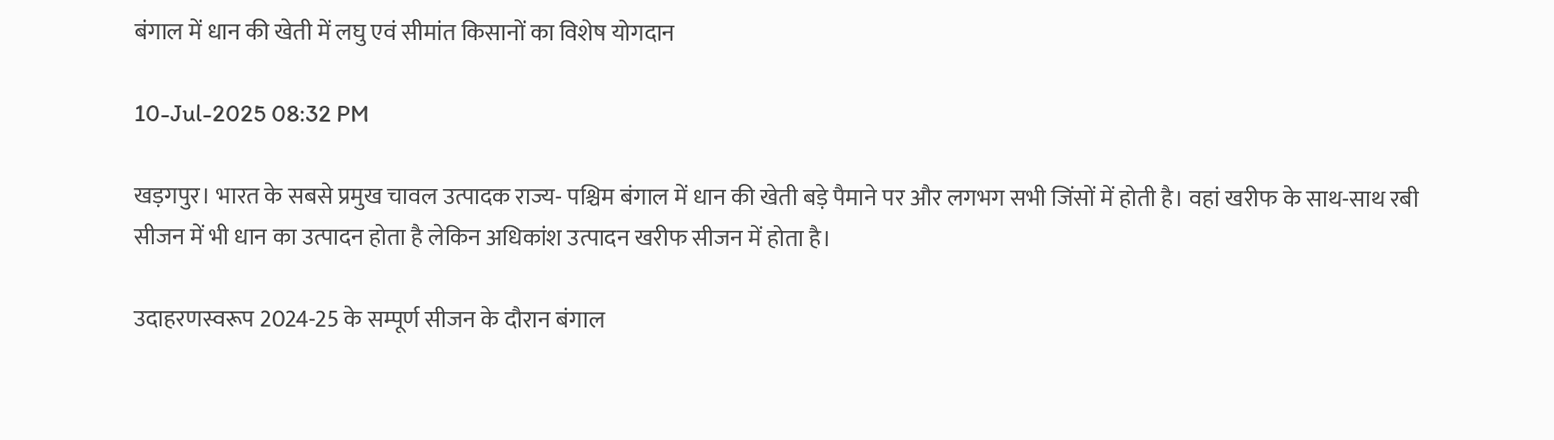बंगाल में धान की खेती में लघु एवं सीमांत किसानों का विशेष योगदान

10-Jul-2025 08:32 PM

खड़गपुर। भारत के सबसे प्रमुख चावल उत्पादक राज्य- पश्चिम बंगाल में धान की खेती बड़े पैमाने पर और लगभग सभी जिंसों में होती है। वहां खरीफ के साथ-साथ रबी सीजन में भी धान का उत्पादन होता है लेकिन अधिकांश उत्पादन खरीफ सीजन में होता है।

उदाहरणस्वरूप 2024-25 के सम्पूर्ण सीजन के दौरान बंगाल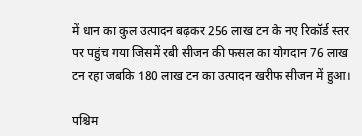में धान का कुल उत्पादन बढ़कर 256 लाख टन के नए रिकॉर्ड स्तर पर पहुंच गया जिसमें रबी सीजन की फसल का योगदान 76 लाख टन रहा जबकि 180 लाख टन का उत्पादन खरीफ सीजन में हुआ।

पश्चिम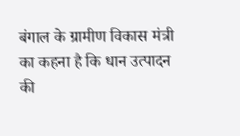बंगाल के ग्रामीण विकास मंत्री का कहना है कि धान उत्पादन की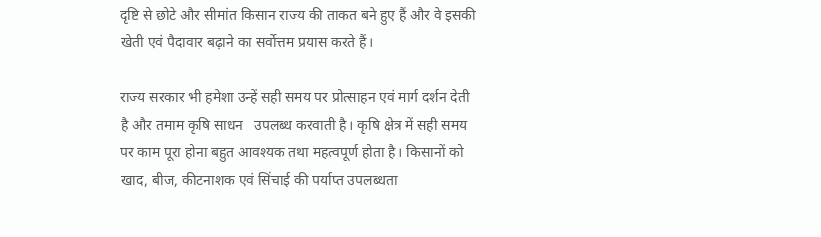दृष्टि से छोटे और सीमांत किसान राज्य की ताकत बने हुए हैं और वे इसकी खेती एवं पैदावार बढ़ाने का सर्वोत्तम प्रयास करते हैं।

राज्य सरकार भी हमेशा उन्हें सही समय पर प्रोत्साहन एवं मार्ग दर्शन देती है और तमाम कृषि साधन   उपलब्ध करवाती है। कृषि क्षेत्र में सही समय पर काम पूरा होना बहुत आवश्यक तथा महत्वपूर्ण होता है। किसानों को खाद, बीज, कीटनाशक एवं सिंचाई की पर्याप्त उपलब्धता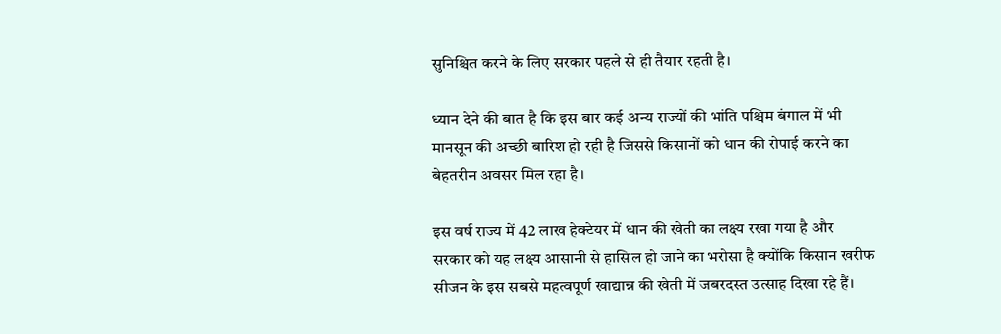सुनिश्चित करने के लिए सरकार पहले से ही तैयार रहती है।

ध्यान देने की बात है कि इस बार कई अन्य राज्यों की भांति पश्चिम बंगाल में भी मानसून की अच्छी बारिश हो रही है जिससे किसानों को धान की रोपाई करने का बेहतरीन अवसर मिल रहा है।

इस वर्ष राज्य में 42 लाख हेक्टेयर में धान की खेती का लक्ष्य रखा गया है और सरकार को यह लक्ष्य आसानी से हासिल हो जाने का भरोसा है क्योंकि किसान खरीफ सीजन के इस सबसे महत्वपूर्ण खाद्यान्न की खेती में जबरदस्त उत्साह दिखा रहे हैं।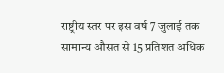राष्ट्रीय स्तर पर इस वर्ष 7 जुलाई तक सामान्य औसत से 15 प्रतिशत अधिक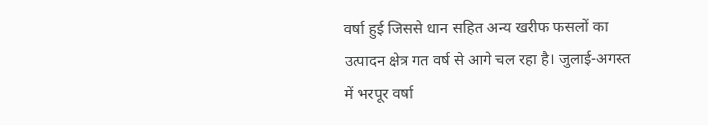वर्षा हुई जिससे धान सहित अन्य खरीफ फसलों का उत्पादन क्षेत्र गत वर्ष से आगे चल रहा है। जुलाई-अगस्त में भरपूर वर्षा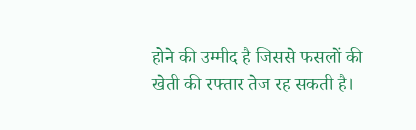होने की उम्मीद है जिससे फसलों की खेती की रफ्तार तेज रह सकती है।